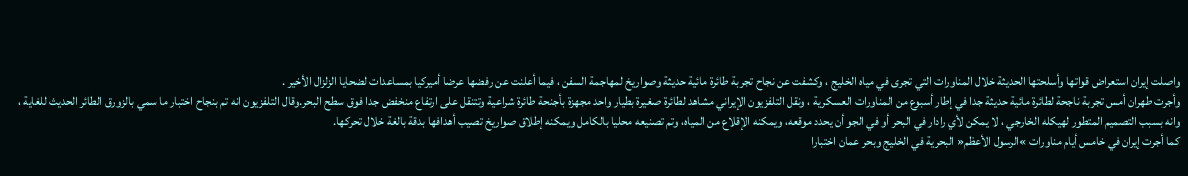واصلت إيران استعراض قواتها وأسلحتها الحديثة خلال المناورات التي تجرى في مياه الخليج ، وكشفت عن نجاح تجربة طائرة مائية حديثة وصواريخ لمهاجمة السفن ، فيما أعلنت عن رفضها عرضا أميركيا بمساعدات لضحايا الزلزال الأخير .
وأجرت طهران أمس تجربة ناجحة لطائرة مائية حديثة جدا في إطار أسبوع من المناورات العسكرية ، ونقل التلفزيون الإيراني مشاهد لطائرة صغيرة بطيار واحد مجهزة بأجنحة طائرة شراعية وتتنقل على ارتفاع منخفض جدا فوق سطح البحر.وقال التلفزيون انه تم بنجاح اختبار ما سمي بالزورق الطائر الحديث للغاية ، وانه بسبب التصميم المتطور لهيكله الخارجي ، لا يمكن لأي رادار في البحر أو في الجو أن يحدد موقعه، ويمكنه الإقلاع من المياه، وتم تصنيعه محليا بالكامل ويمكنه إطلاق صواريخ تصيب أهدافها بدقة بالغة خلال تحركها.
كما أجرت إيران في خامس أيام مناورات »الرسول الأعظم« البحرية في الخليج وبحر عمان اختبارا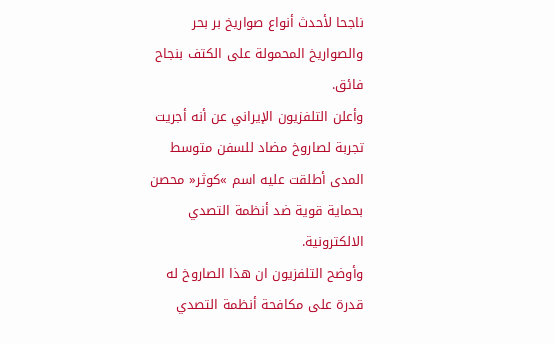ناجحا لأحدث أنواع صواريخ بر بحر والصواريخ المحمولة على الكتف بنجاح فائق.
وأعلن التلفزيون الإيراني عن أنه أجريت تجربة لصاروخ مضاد للسفن متوسط المدى أطلقت عليه اسم »كوثر« محصن بحماية قوية ضد أنظمة التصدي الالكترونية.
وأوضح التلفزيون ان هذا الصاروخ له قدرة على مكافحة أنظمة التصدي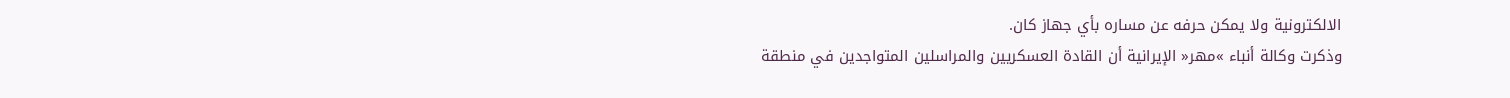الالكترونية ولا يمكن حرفه عن مساره بأي جهاز كان.
وذكرت وكالة أنباء »مهر« الإيرانية أن القادة العسكريين والمراسلين المتواجدين في منطقة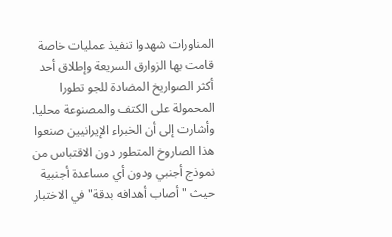المناورات شهدوا تنفيذ عمليات خاصة قامت بها الزوارق السريعة وإطلاق أحد أكثر الصواريخ المضادة للجو تطورا المحمولة على الكتف والمصنوعة محليا.
وأشارت إلى أن الخبراء الإيرانيين صنعوا هذا الصاروخ المتطور دون الاقتباس من نموذج أجنبي ودون أي مساعدة أجنبية حيث "أصاب أهدافه بدقة" في الاختبار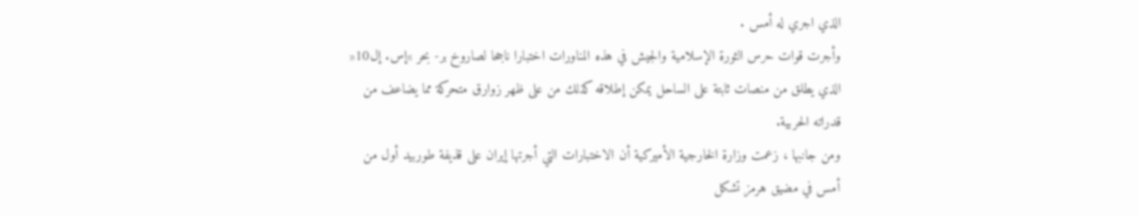الذي اجري له أمس .
وأجرت قوات حرس الثورة الإسلامية والجيش في هذه المناورات اختبارا ناجحا لصاروخ بر- بحر »إس. إل10« الذي يطلق من منصات ثابتة على الساحل يمكن إطلاقه كذلك من على ظهر زوارق متحركة مما يضاعف من قدراته الحربية.
ومن جانبها ، زعمت وزارة الخارجية الأميركية أن الاختبارات التي أجرتها إيران على قذيفة طوربيد أول من أمس في مضيق هرمز تشكل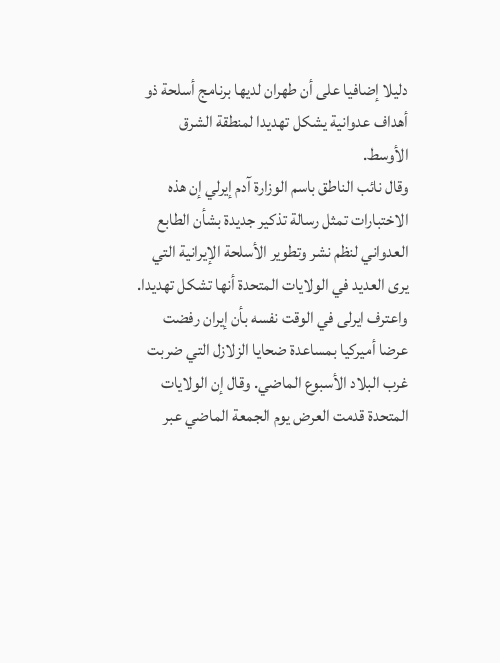دليلا إضافيا على أن طهران لديها برنامج أسلحة ذو أهداف عدوانية يشكل تهديدا لمنطقة الشرق الأوسط.
وقال نائب الناطق باسم الوزارة آدم إيرلي إن هذه الاختبارات تمثل رسالة تذكير جديدة بشأن الطابع العدواني لنظم نشر وتطوير الأسلحة الإيرانية التي يرى العديد في الولايات المتحدة أنها تشكل تهديدا.
واعترف ايرلى في الوقت نفسه بأن إيران رفضت عرضا أميركيا بمساعدة ضحايا الزلازل التي ضربت غرب البلاد الأسبوع الماضي. وقال إن الولايات المتحدة قدمت العرض يوم الجمعة الماضي عبر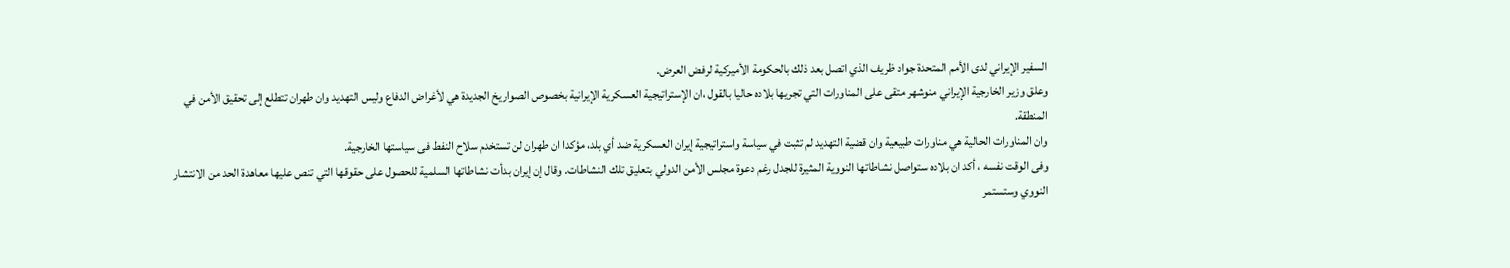السفير الإيراني لدى الأمم المتحدة جواد ظريف الذي اتصل بعد ذلك بالحكومة الأميركية لرفض العرض.
وعلق وزير الخارجية الإيراني منوشهر متقى على المناورات التي تجريها بلاده حاليا بالقول ،ان الإستراتيجية العسكرية الإيرانية بخصوص الصواريخ الجديدة هي لأغراض الدفاع وليس التهديد وان طهران تتطلع إلى تحقيق الأمن في المنطقة.
وان المناورات الحالية هي مناورات طبيعية وان قضية التهديد لم تثبت في سياسة واستراتيجية إيران العسكرية ضد أي بلد، مؤكدا ان طهران لن تستخدم سلاح النفط فى سياستها الخارجية.
وفى الوقت نفسه ، أكد ان بلاده ستواصل نشاطاتها النووية المثيرة للجدل رغم دعوة مجلس الأمن الدولي بتعليق تلك النشاطات. وقال إن إيران بدأت نشاطاتها السلمية للحصول على حقوقها التي تنص عليها معاهدة الحد من الانتشار النووي وستستمر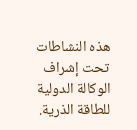هذه النشاطات تحت إشراف الوكالة الدولية للطاقة الذرية.